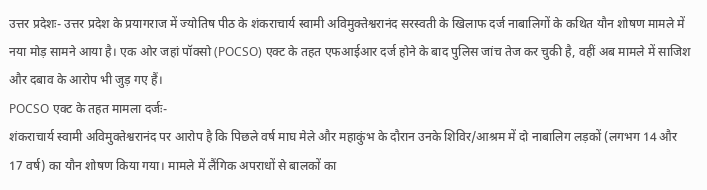उत्तर प्रदेशः- उत्तर प्रदेश के प्रयागराज में ज्योतिष पीठ के शंकराचार्य स्वामी अविमुक्तेश्वरानंद सरस्वती के खिलाफ दर्ज नाबालिगों के कथित यौन शोषण मामले में नया मोड़ सामने आया है। एक ओर जहां पॉक्सो (POCSO) एक्ट के तहत एफआईआर दर्ज होने के बाद पुलिस जांच तेज कर चुकी है, वहीं अब मामले में साजिश और दबाव के आरोप भी जुड़ गए हैं।
POCSO एक्ट के तहत मामला दर्जः-
शंकराचार्य स्वामी अविमुक्तेश्वरानंद पर आरोप है कि पिछले वर्ष माघ मेले और महाकुंभ के दौरान उनके शिविर/आश्रम में दो नाबालिग लड़कों (लगभग 14 और 17 वर्ष) का यौन शोषण किया गया। मामले में लैंगिक अपराधों से बालकों का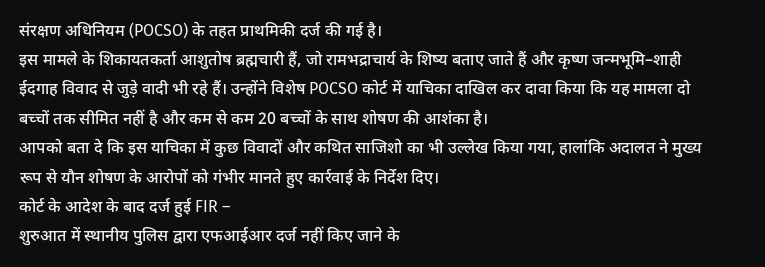संरक्षण अधिनियम (POCSO) के तहत प्राथमिकी दर्ज की गई है।
इस मामले के शिकायतकर्ता आशुतोष ब्रह्मचारी हैं, जो रामभद्राचार्य के शिष्य बताए जाते हैं और कृष्ण जन्मभूमि–शाही ईदगाह विवाद से जुड़े वादी भी रहे हैं। उन्होंने विशेष POCSO कोर्ट में याचिका दाखिल कर दावा किया कि यह मामला दो बच्चों तक सीमित नहीं है और कम से कम 20 बच्चों के साथ शोषण की आशंका है।
आपको बता दे कि इस याचिका में कुछ विवादों और कथित साजिशो का भी उल्लेख किया गया, हालांकि अदालत ने मुख्य रूप से यौन शोषण के आरोपों को गंभीर मानते हुए कार्रवाई के निर्देश दिए।
कोर्ट के आदेश के बाद दर्ज हुई FIR –
शुरुआत में स्थानीय पुलिस द्वारा एफआईआर दर्ज नहीं किए जाने के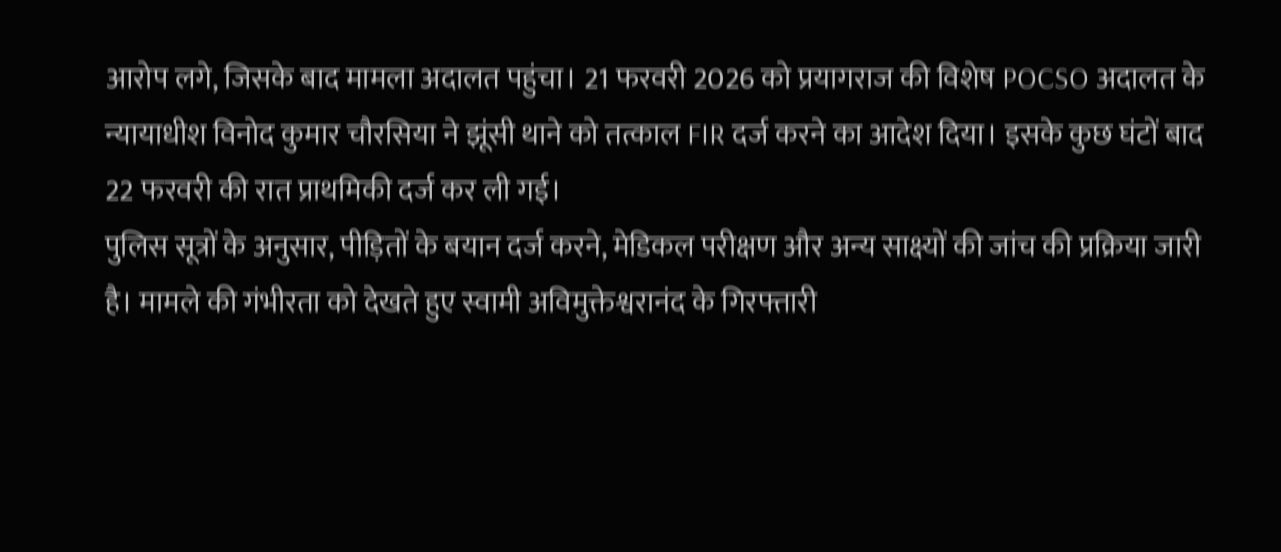आरोप लगे, जिसके बाद मामला अदालत पहुंचा। 21 फरवरी 2026 को प्रयागराज की विशेष POCSO अदालत के न्यायाधीश विनोद कुमार चौरसिया ने झूंसी थाने को तत्काल FIR दर्ज करने का आदेश दिया। इसके कुछ घंटों बाद 22 फरवरी की रात प्राथमिकी दर्ज कर ली गई।
पुलिस सूत्रों के अनुसार, पीड़ितों के बयान दर्ज करने, मेडिकल परीक्षण और अन्य साक्ष्यों की जांच की प्रक्रिया जारी है। मामले की गंभीरता को देखते हुए स्वामी अविमुक्तेश्वरानंद के गिरफ्तारी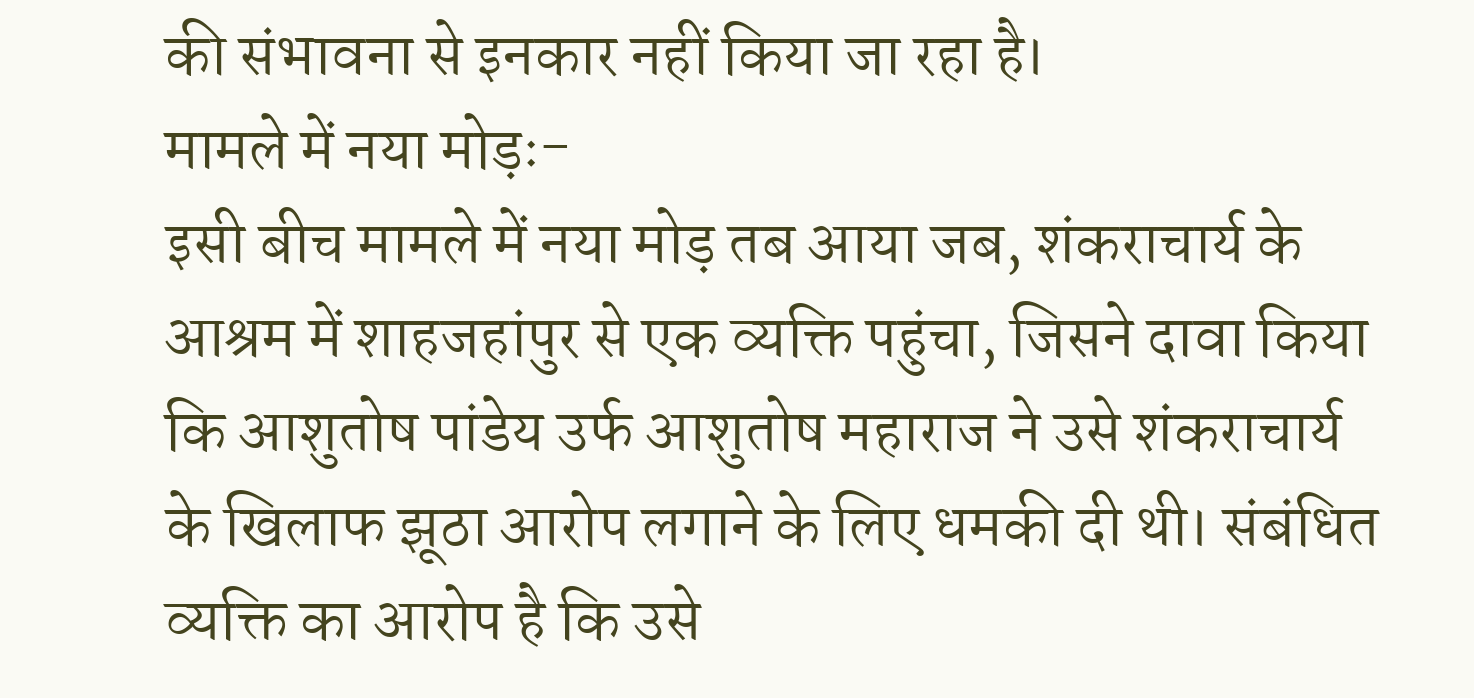की संभावना से इनकार नहीं किया जा रहा है।
मामले में नया मोड़ः-
इसी बीच मामले में नया मोड़ तब आया जब, शंकराचार्य के आश्रम में शाहजहांपुर से एक व्यक्ति पहुंचा, जिसने दावा किया कि आशुतोष पांडेय उर्फ आशुतोष महाराज ने उसे शंकराचार्य के खिलाफ झूठा आरोप लगाने के लिए धमकी दी थी। संबंधित व्यक्ति का आरोप है कि उसे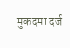मुकदमा दर्ज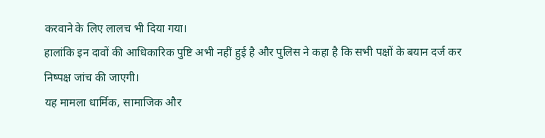करवाने के लिए लालच भी दिया गया।
हालांकि इन दावों की आधिकारिक पुष्टि अभी नहीं हुई है और पुलिस ने कहा है कि सभी पक्षों के बयान दर्ज कर निष्पक्ष जांच की जाएगी।
यह मामला धार्मिक, सामाजिक और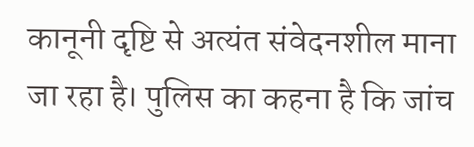कानूनी दृष्टि से अत्यंत संवेदनशील माना जा रहा है। पुलिस का कहना है कि जांच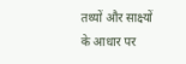तथ्यों और साक्ष्यों के आधार पर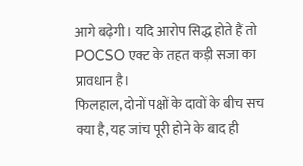आगे बढ़ेगी। यदि आरोप सिद्ध होते हैं तो POCSO एक्ट के तहत कड़ी सजा का प्रावधान है।
फिलहाल, दोनों पक्षों के दावों के बीच सच क्या है, यह जांच पूरी होने के बाद ही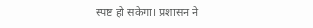स्पष्ट हो सकेगा। प्रशासन ने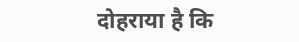दोहराया है कि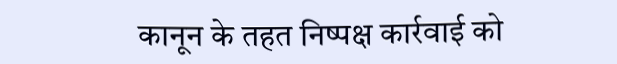कानून के तहत निष्पक्ष कार्रवाई को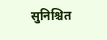सुनिश्चित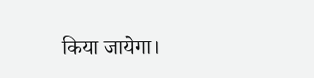किया जायेगा।